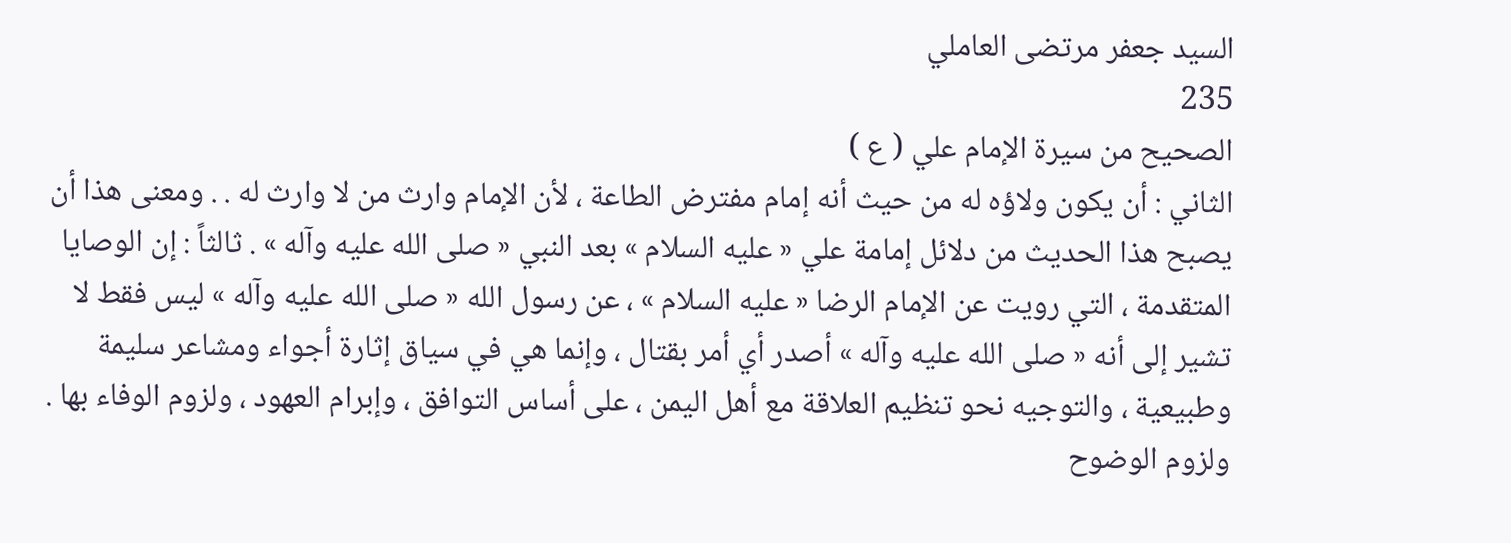السيد جعفر مرتضى العاملي
235
الصحيح من سيرة الإمام علي ( ع )
الثاني : أن يكون ولاؤه له من حيث أنه إمام مفترض الطاعة ، لأن الإمام وارث من لا وارث له . . ومعنى هذا أن يصبح هذا الحديث من دلائل إمامة علي « عليه السلام » بعد النبي « صلى الله عليه وآله » . ثالثاً : إن الوصايا المتقدمة ، التي رويت عن الإمام الرضا « عليه السلام » ، عن رسول الله « صلى الله عليه وآله » ليس فقط لا تشير إلى أنه « صلى الله عليه وآله » أصدر أي أمر بقتال ، وإنما هي في سياق إثارة أجواء ومشاعر سليمة وطبيعية ، والتوجيه نحو تنظيم العلاقة مع أهل اليمن ، على أساس التوافق ، وإبرام العهود ، ولزوم الوفاء بها . ولزوم الوضوح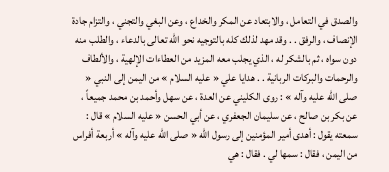والصدق في التعامل ، والابتعاد عن المكر والخداع ، وعن البغي والتجني ، والتزام جادة الإنصاف ، والرفق . . وقد مهد لذلك كله بالتوجيه نحو الله تعالى بالدعاء ، والطلب منه دون سواه ، ثم بالشكر له ، الذي يجلب معه المزيد من العطاءات الإلهية ، والألطاف والرحمات والبركات الربانية . . هدايا علي « عليه السلام » من اليمن إلى النبي « صلى الله عليه وآله » : روى الكليني عن العدة ، عن سهل وأحمد بن محمد جميعاً ، عن بكر بن صالح ، عن سليمان الجعفري ، عن أبي الحسن « عليه السلام » قال : سمعته يقول : أهدى أمير المؤمنين إلى رسول الله « صلى الله عليه وآله » أربعة أفراس من اليمن ، فقال : سمها لي . فقال : هي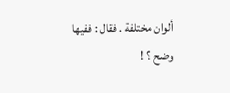ألوان مختلفة . فقال : ففيها وضح ؟ !